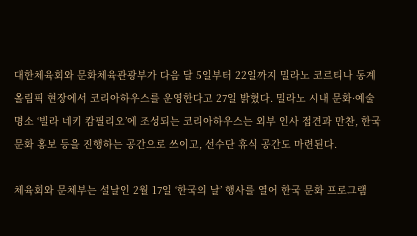대한체육회와 문화체육관광부가 다음 달 5일부터 22일까지 밀라노 코르티나 동계 올림픽 현장에서 코리아하우스를 운영한다고 27일 밝혔다. 밀라노 시내 문화·예술 명소 ‘빌라 네키 캄필리오’에 조성되는 코리아하우스는 외부 인사 접견과 만찬, 한국 문화 홍보 등을 진행하는 공간으로 쓰이고, 선수단 휴식 공간도 마련된다.

체육회와 문체부는 설날인 2월 17일 ‘한국의 날’ 행사를 열어 한국 문화 프로그램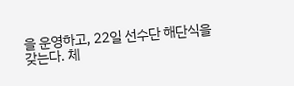을 운영하고, 22일 선수단 해단식을 갖는다. 체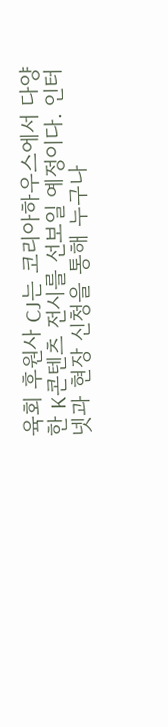육회 후원사 CJ는 코리아하우스에서 다양한 K콘텐츠 전시를 선보일 예정이다. 인터넷과 현장 신청을 통해 누구나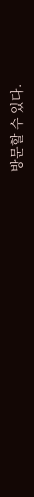방문할 수 있다.